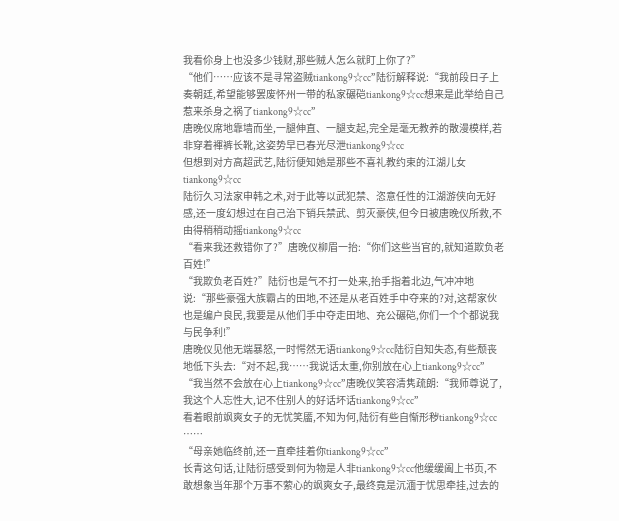我看伱身上也没多少钱财,那些贼人怎么就盯上你了?”
“他们……应该不是寻常盗贼tiankong9☆cc”陆衍解释说:“我前段日子上奏朝廷,希望能够罢废怀州一带的私家碾硙tiankong9☆cc想来是此举给自己惹来杀身之祸了tiankong9☆cc”
唐晚仪席地靠墙而坐,一腿伸直、一腿支起,完全是毫无教养的散漫模样,若非穿着褌裤长靴,这姿势早已春光尽泄tiankong9☆cc
但想到对方高超武艺,陆衍便知她是那些不喜礼教约束的江湖儿女tiankong9☆cc
陆衍久习法家申韩之术,对于此等以武犯禁、恣意任性的江湖游侠向无好感,还一度幻想过在自己治下销兵禁武、剪灭豪侠,但今日被唐晚仪所救,不由得稍稍动摇tiankong9☆cc
“看来我还救错你了?”唐晚仪柳眉一抬:“你们这些当官的,就知道欺负老百姓!”
“我欺负老百姓?”陆衍也是气不打一处来,抬手指着北边,气冲冲地说:“那些豪强大族霸占的田地,不还是从老百姓手中夺来的?对,这帮家伙也是编户良民,我要是从他们手中夺走田地、充公碾硙,你们一个个都说我与民争利!”
唐晚仪见他无端暴怒,一时愕然无语tiankong9☆cc陆衍自知失态,有些颓丧地低下头去:“对不起,我……我说话太重,你别放在心上tiankong9☆cc”
“我当然不会放在心上tiankong9☆cc”唐晚仪笑容清隽疏朗:“我师尊说了,我这个人忘性大,记不住别人的好话坏话tiankong9☆cc”
看着眼前飒爽女子的无忧笑靥,不知为何,陆衍有些自惭形秽tiankong9☆cc
……
“母亲她临终前,还一直牵挂着你tiankong9☆cc”
长青这句话,让陆衍感受到何为物是人非tiankong9☆cc他缓缓阖上书页,不敢想象当年那个万事不萦心的飒爽女子,最终竟是沉湎于忧思牵挂,过去的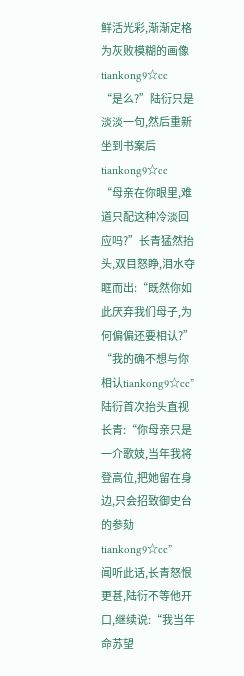鲜活光彩,渐渐定格为灰败模糊的画像tiankong9☆cc
“是么?”陆衍只是淡淡一句,然后重新坐到书案后tiankong9☆cc
“母亲在你眼里,难道只配这种冷淡回应吗?”长青猛然抬头,双目怒睁,泪水夺眶而出:“既然你如此厌弃我们母子,为何偏偏还要相认?”
“我的确不想与你相认tiankong9☆cc”陆衍首次抬头直视长青:“你母亲只是一介歌妓,当年我将登高位,把她留在身边,只会招致御史台的参劾tiankong9☆cc”
闻听此话,长青怒恨更甚,陆衍不等他开口,继续说:“我当年命苏望